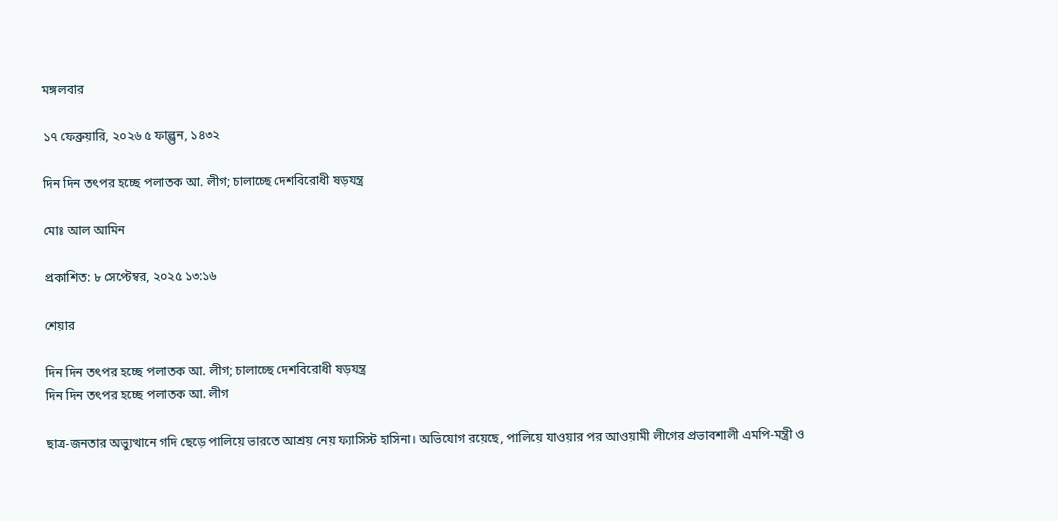মঙ্গলবার

১৭ ফেব্রুয়ারি, ২০২৬ ৫ ফাল্গুন, ১৪৩২

দিন দিন তৎপর হচ্ছে পলাতক আ. লীগ; চালাচ্ছে দেশবিরোধী ষড়যন্ত্র

মোঃ আল আমিন

প্রকাশিত: ৮ সেপ্টেম্বর, ২০২৫ ১৩:১৬

শেয়ার

দিন দিন তৎপর হচ্ছে পলাতক আ. লীগ; চালাচ্ছে দেশবিরোধী ষড়যন্ত্র
দিন দিন তৎপর হচ্ছে পলাতক আ. লীগ

ছাত্র-জনতার অভ্যুত্থানে গদি ছেড়ে পালিয়ে ভারতে আশ্রয় নেয় ফ্যাসিস্ট হাসিনা। অভিযোগ রয়েছে, পালিয়ে যাওয়ার পর আওয়ামী লীগের প্রভাবশালী এমপি-মন্ত্রী ও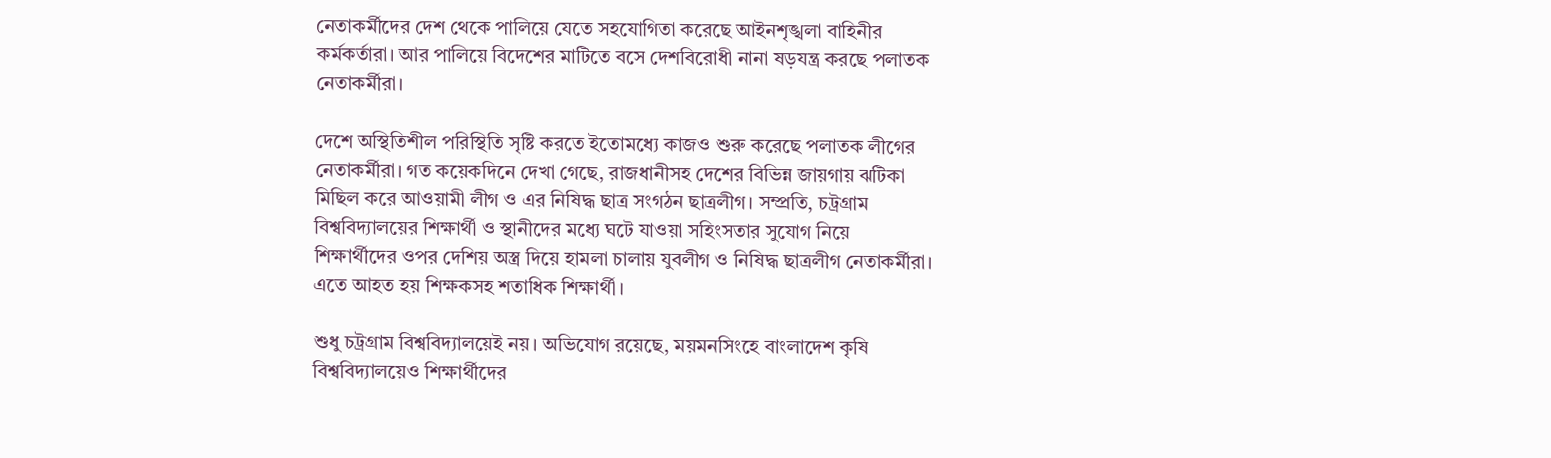নেতাকর্মীদের দেশ থেকে পালিয়ে যেতে সহযোগিতা করেছে আইনশৃঙ্খলা বাহিনীর কর্মকর্তারা। আর পালিয়ে বিদেশের মাটিতে বসে দেশবিরোধী নানা ষড়যন্ত্র করছে পলাতক নেতাকর্মীরা।

দেশে অস্থিতিশীল পরিস্থিতি সৃষ্টি করতে ইতোমধ্যে কাজও শুরু করেছে পলাতক লীগের নেতাকর্মীরা। গত কয়েকদিনে দেখা গেছে, রাজধানীসহ দেশের বিভিন্ন জায়গায় ঝটিকা মিছিল করে আওয়ামী লীগ ও এর নিষিদ্ধ ছাত্র সংগঠন ছাত্রলীগ। সম্প্রতি, চট্রগ্রাম বিশ্ববিদ্যালয়ের শিক্ষার্থী ও স্থানীদের মধ্যে ঘটে যাওয়া সহিংসতার সুযোগ নিয়ে শিক্ষার্থীদের ওপর দেশিয় অস্ত্র দিয়ে হামলা চালায় যুবলীগ ও নিষিদ্ধ ছাত্রলীগ নেতাকর্মীরা। এতে আহত হয় শিক্ষকসহ শতাধিক শিক্ষার্থী।

শুধু চট্রগ্রাম বিশ্ববিদ্যালয়েই নয়। অভিযোগ রয়েছে, ময়মনসিংহে বাংলাদেশ কৃষি বিশ্ববিদ্যালয়েও শিক্ষার্থীদের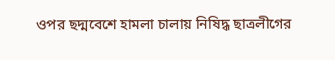ওপর ছদ্মবেশে হামলা চালায় নিষিদ্ধ ছাত্রলীগের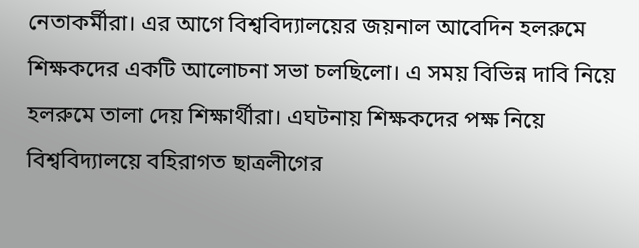নেতাকর্মীরা। এর আগে বিশ্ববিদ্যালয়ের জয়নাল আবেদিন হলরুমে শিক্ষকদের একটি আলোচনা সভা চলছিলো। এ সময় বিভিন্ন দাবি নিয়ে হলরুমে তালা দেয় শিক্ষার্থীরা। এঘটনায় শিক্ষকদের পক্ষ নিয়ে বিশ্ববিদ্যালয়ে বহিরাগত ছাত্রলীগের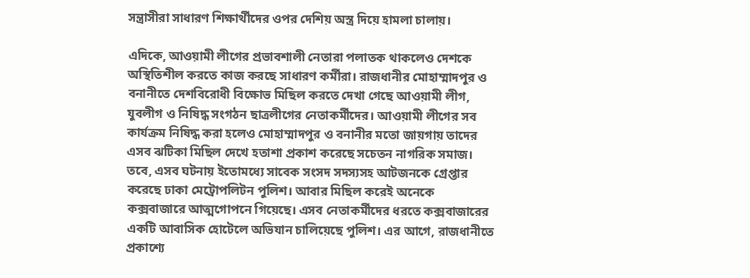সন্ত্রাসীরা সাধারণ শিক্ষার্থীদের ওপর দেশিয় অস্ত্র দিয়ে হামলা চালায়।

এদিকে, আওয়ামী লীগের প্রভাবশালী নেতারা পলাতক থাকলেও দেশকে অস্থিতিশীল করতে কাজ করছে সাধারণ কর্মীরা। রাজধানীর মোহাম্মাদপুর ও বনানীতে দেশবিরোধী বিক্ষোভ মিছিল করতে দেখা গেছে আওয়ামী লীগ, যুবলীগ ও নিষিদ্ধ সংগঠন ছাত্রলীগের নেতাকর্মীদের। আওয়ামী লীগের সব কার্যক্রম নিষিদ্ধ করা হলেও মোহাম্মাদপুর ও বনানীর মতো জায়গায় তাদের এসব ঝটিকা মিছিল দেখে হতাশা প্রকাশ করেছে সচেতন নাগরিক সমাজ। তবে, এসব ঘটনায় ইতোমধ্যে সাবেক সংসদ সদস্যসহ আটজনকে গ্রেপ্তার করেছে ঢাকা মেট্রোপলিটন পুলিশ। আবার মিছিল করেই অনেকে কক্সবাজারে আত্মগোপনে গিয়েছে। এসব নেতাকর্মীদের ধরতে কক্সবাজারের একটি আবাসিক হোটেলে অভিযান চালিয়েছে পুলিশ। এর আগে, রাজধানীতে প্রকাশ্যে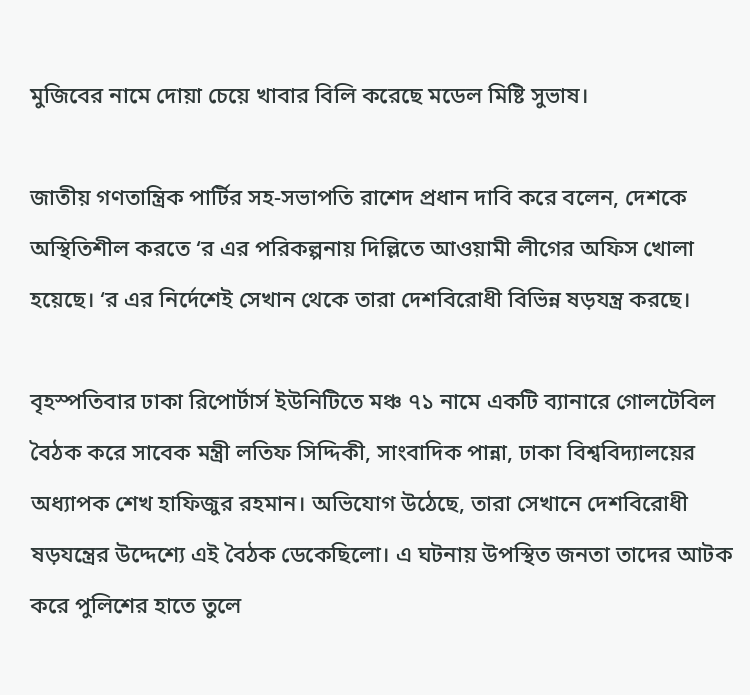মুজিবের নামে দোয়া চেয়ে খাবার বিলি করেছে মডেল মিষ্টি সুভাষ।

জাতীয় গণতান্ত্রিক পার্টির সহ-সভাপতি রাশেদ প্রধান দাবি করে বলেন, দেশকে অস্থিতিশীল করতে ‘র এর পরিকল্পনায় দিল্লিতে আওয়ামী লীগের অফিস খোলা হয়েছে। ‘র এর নির্দেশেই সেখান থেকে তারা দেশবিরোধী বিভিন্ন ষড়যন্ত্র করছে।

বৃহস্পতিবার ঢাকা রিপোর্টার্স ইউনিটিতে মঞ্চ ৭১ নামে একটি ব্যানারে গোলটেবিল বৈঠক করে সাবেক মন্ত্রী লতিফ সিদ্দিকী, সাংবাদিক পান্না, ঢাকা বিশ্ববিদ্যালয়ের অধ্যাপক শেখ হাফিজুর রহমান। অভিযোগ উঠেছে, তারা সেখানে দেশবিরোধী ষড়যন্ত্রের উদ্দেশ্যে এই বৈঠক ডেকেছিলো। এ ঘটনায় উপস্থিত জনতা তাদের আটক করে পুলিশের হাতে তুলে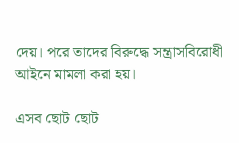দেয়। পরে তাদের বিরুদ্ধে সন্ত্রাসবিরোধী আইনে মামলা করা হয়।

এসব ছোট ছোট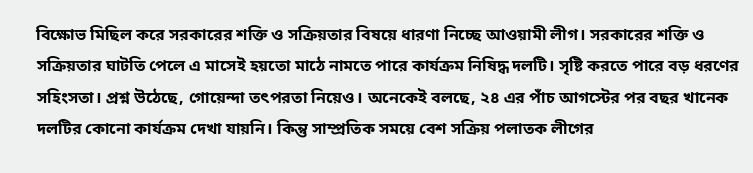বিক্ষোভ মিছিল করে সরকারের শক্তি ও সক্রিয়তার বিষয়ে ধারণা নিচ্ছে আওয়ামী লীগ। সরকারের শক্তি ও সক্রিয়তার ঘাটতি পেলে এ মাসেই হয়তো মাঠে নামতে পারে কার্যক্রম নিষিদ্ধ দলটি। সৃষ্টি করতে পারে বড় ধরণের সহিংসতা। প্রশ্ন উঠেছে, গোয়েন্দা তৎপরতা নিয়েও। অনেকেই বলছে, ২৪ এর পাঁচ আগস্টের পর বছর খানেক দলটির কোনো কার্যক্রম দেখা যায়নি। কিন্তু সাম্প্রতিক সময়ে বেশ সক্রিয় পলাতক লীগের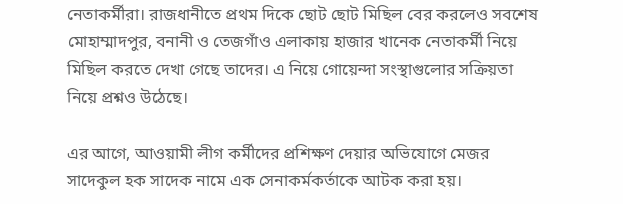নেতাকর্মীরা। রাজধানীতে প্রথম দিকে ছোট ছোট মিছিল বের করলেও সবশেষ মোহাম্মাদপুর, বনানী ও তেজগাঁও এলাকায় হাজার খানেক নেতাকর্মী নিয়ে মিছিল করতে দেখা গেছে তাদের। এ নিয়ে গোয়েন্দা সংস্থাগুলোর সক্রিয়তা নিয়ে প্রশ্নও উঠেছে।

এর আগে, আওয়ামী লীগ কর্মীদের প্রশিক্ষণ দেয়ার অভিযোগে মেজর সাদেকুল হক সাদেক নামে এক সেনাকর্মকর্তাকে আটক করা হয়।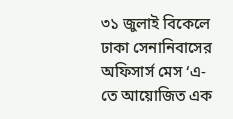৩১ জুলাই বিকেলে ঢাকা সেনানিবাসের অফিসার্স মেস ‘এ-তে আয়োজিত এক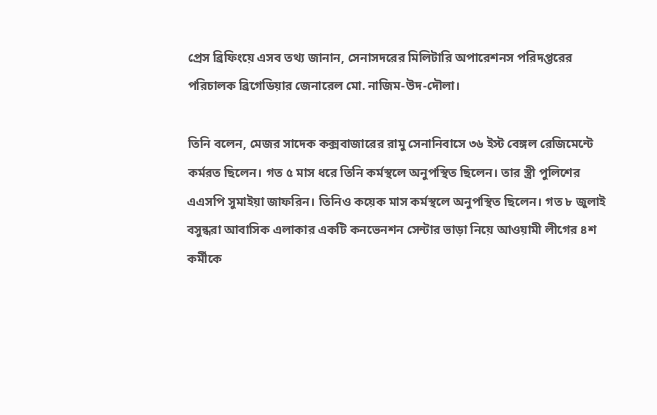প্রেস ব্রিফিংয়ে এসব তথ্য জানান, সেনাসদরের মিলিটারি অপারেশনস পরিদপ্তরের পরিচালক ব্রিগেডিয়ার জেনারেল মো. নাজিম-উদ-দৌলা।

তিনি বলেন, মেজর সাদেক কক্সবাজারের রামু সেনানিবাসে ৩৬ ইস্ট বেঙ্গল রেজিমেন্টে কর্মরত ছিলেন। গত ৫ মাস ধরে তিনি কর্মস্থলে অনুপস্থিত ছিলেন। তার স্ত্রী পুলিশের এএসপি সুমাইয়া জাফরিন। তিনিও কয়েক মাস কর্মস্থলে অনুপস্থিত ছিলেন। গত ৮ জুলাই বসুন্ধরা আবাসিক এলাকার একটি কনভেনশন সেন্টার ভাড়া নিয়ে আওয়ামী লীগের ৪শ কর্মীকে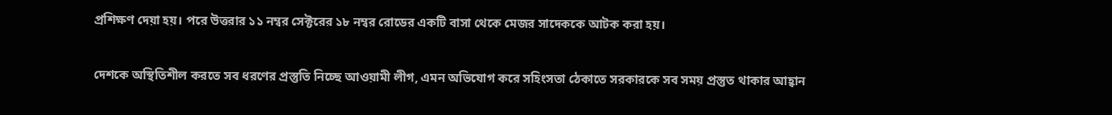প্রশিক্ষণ দেয়া হয়। পরে উত্তরার ১১ নম্বর সেক্টরের ১৮ নম্বর রোডের একটি বাসা থেকে মেজর সাদেককে আটক করা হয়।

দেশকে অস্থিতিশীল করতে সব ধরণের প্রস্তুতি নিচ্ছে আওয়ামী লীগ, এমন অভিযোগ করে সহিংসতা ঠেকাতে সরকারকে সব সময় প্রস্তুত থাকার আহ্বান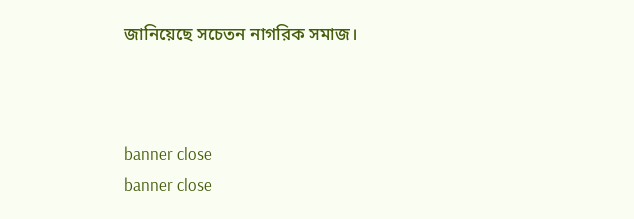জানিয়েছে সচেতন নাগরিক সমাজ।



banner close
banner close